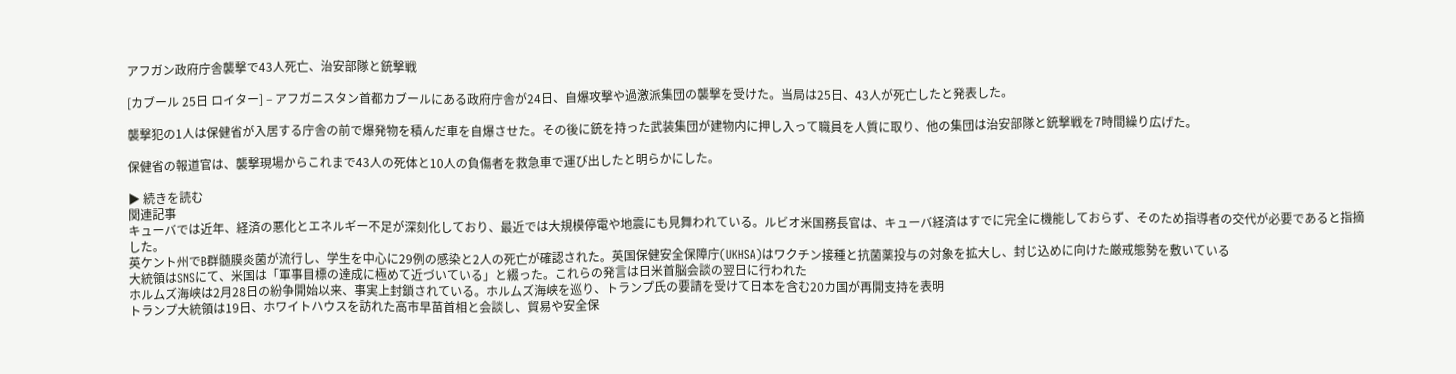アフガン政府庁舎襲撃で43人死亡、治安部隊と銃撃戦

[カブール 25日 ロイター] – アフガニスタン首都カブールにある政府庁舎が24日、自爆攻撃や過激派集団の襲撃を受けた。当局は25日、43人が死亡したと発表した。

襲撃犯の1人は保健省が入居する庁舎の前で爆発物を積んだ車を自爆させた。その後に銃を持った武装集団が建物内に押し入って職員を人質に取り、他の集団は治安部隊と銃撃戦を7時間繰り広げた。

保健省の報道官は、襲撃現場からこれまで43人の死体と10人の負傷者を救急車で運び出したと明らかにした。

▶ 続きを読む
関連記事
キューバでは近年、経済の悪化とエネルギー不足が深刻化しており、最近では大規模停電や地震にも見舞われている。ルビオ米国務長官は、キューバ経済はすでに完全に機能しておらず、そのため指導者の交代が必要であると指摘した。
英ケント州でB群髄膜炎菌が流行し、学生を中心に29例の感染と2人の死亡が確認された。英国保健安全保障庁(UKHSA)はワクチン接種と抗菌薬投与の対象を拡大し、封じ込めに向けた厳戒態勢を敷いている
大統領はSNSにて、米国は「軍事目標の達成に極めて近づいている」と綴った。これらの発言は日米首脳会談の翌日に行われた
ホルムズ海峡は2月28日の紛争開始以来、事実上封鎖されている。ホルムズ海峡を巡り、トランプ氏の要請を受けて日本を含む20カ国が再開支持を表明
トランプ大統領は19日、ホワイトハウスを訪れた高市早苗首相と会談し、貿易や安全保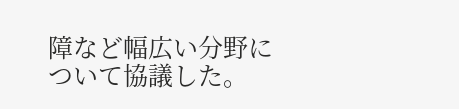障など幅広い分野について協議した。